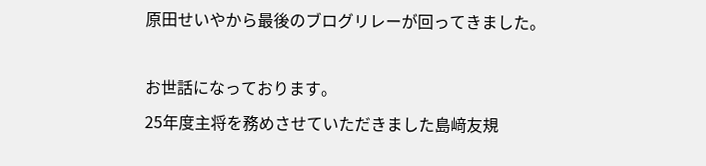原田せいやから最後のブログリレーが回ってきました。

お世話になっております。
25年度主将を務めさせていただきました島﨑友規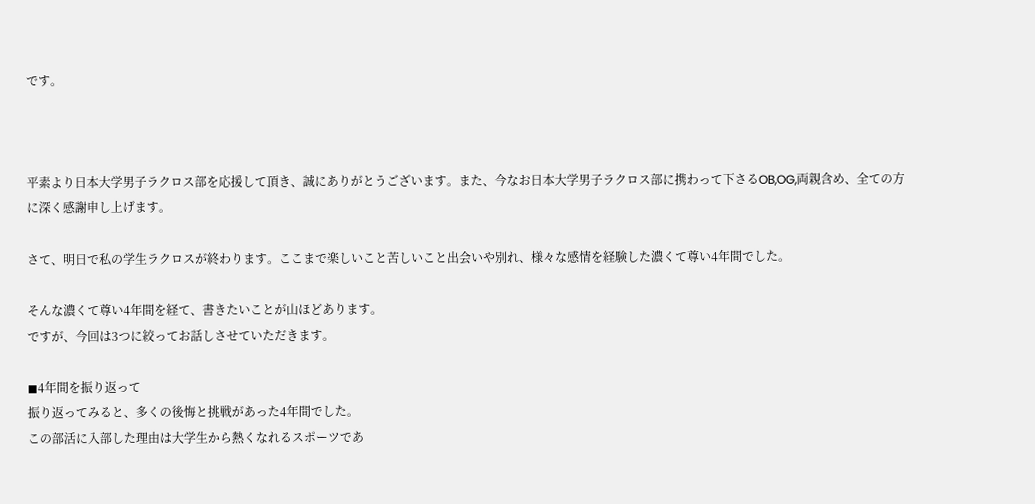です。



平素より日本大学男子ラクロス部を応援して頂き、誠にありがとうございます。また、今なお日本大学男子ラクロス部に携わって下さるOB,OG,両親含め、全ての方に深く感謝申し上げます。

さて、明日で私の学生ラクロスが終わります。ここまで楽しいこと苦しいこと出会いや別れ、様々な感情を経験した濃くて尊い4年間でした。

そんな濃くて尊い4年間を経て、書きたいことが山ほどあります。
ですが、今回は3つに絞ってお話しさせていただきます。

◼4年間を振り返って
振り返ってみると、多くの後悔と挑戦があった4年間でした。
この部活に入部した理由は大学生から熱くなれるスポーツであ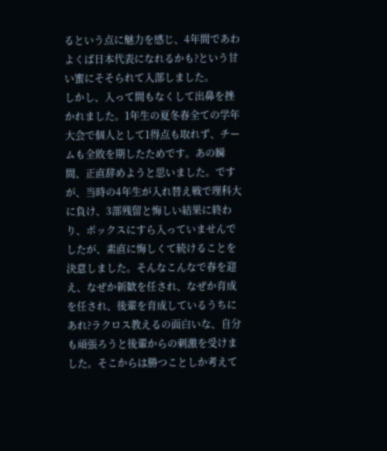るという点に魅力を感じ、4年間であわよくば日本代表になれるかも?という甘い蜜にそそられて入部しました。
しかし、入って間もなくして出鼻を挫かれました。1年生の夏冬春全ての学年大会で個人として1得点も取れず、チームも全敗を期したためです。あの瞬間、正直辞めようと思いました。ですが、当時の4年生が入れ替え戦で理科大に負け、3部残留と悔しい結果に終わり、ボックスにすら入っていませんでしたが、素直に悔しくて続けることを決意しました。そんなこんなで春を迎え、なぜか新歓を任され、なぜか育成を任され、後輩を育成しているうちにあれ?ラクロス教えるの面白いな、自分も頑張ろうと後輩からの刺激を受けました。そこからは勝つことしか考えて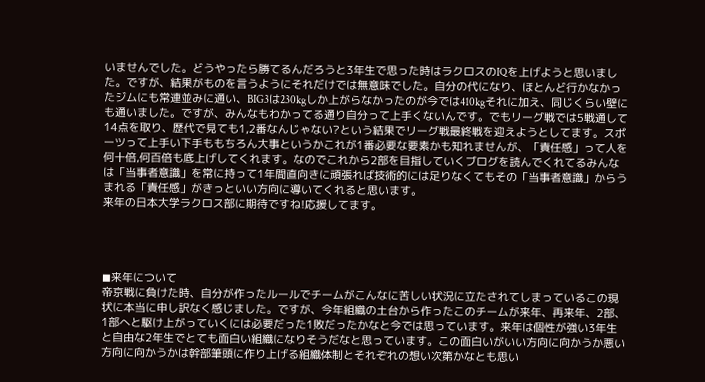いませんでした。どうやったら勝てるんだろうと3年生で思った時はラクロスのIQを上げようと思いました。ですが、結果がものを言うようにそれだけでは無意味でした。自分の代になり、ほとんど行かなかったジムにも常連並みに通い、BIG3は230kgしか上がらなかったのが今では410kgそれに加え、同じくらい壁にも通いました。ですが、みんなもわかってる通り自分って上手くないんです。でもリーグ戦では5戦通して14点を取り、歴代で見ても1,2番なんじゃない?という結果でリーグ戦最終戦を迎えようとしてます。スポーツって上手い下手ももちろん大事というかこれが1番必要な要素かも知れませんが、「責任感」って人を何十倍,何百倍も底上げしてくれます。なのでこれから2部を目指していくブログを読んでくれてるみんなは「当事者意識」を常に持って1年間直向きに頑張れば技術的には足りなくてもその「当事者意識」からうまれる「責任感」がきっといい方向に導いてくれると思います。
来年の日本大学ラクロス部に期待ですね!応援してます。




◼来年について
帝京戦に負けた時、自分が作ったルールでチームがこんなに苦しい状況に立たされてしまっているこの現状に本当に申し訳なく感じました。ですが、今年組織の土台から作ったこのチームが来年、再来年、2部、1部へと駆け上がっていくには必要だった1敗だったかなと今では思っています。来年は個性が強い3年生と自由な2年生でとても面白い組織になりそうだなと思っています。この面白いがいい方向に向かうか悪い方向に向かうかは幹部筆頭に作り上げる組織体制とそれぞれの想い次第かなとも思い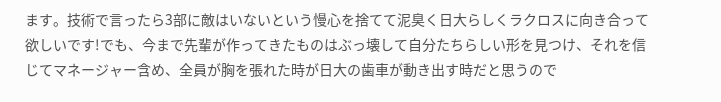ます。技術で言ったら3部に敵はいないという慢心を捨てて泥臭く日大らしくラクロスに向き合って欲しいです!でも、今まで先輩が作ってきたものはぶっ壊して自分たちらしい形を見つけ、それを信じてマネージャー含め、全員が胸を張れた時が日大の歯車が動き出す時だと思うので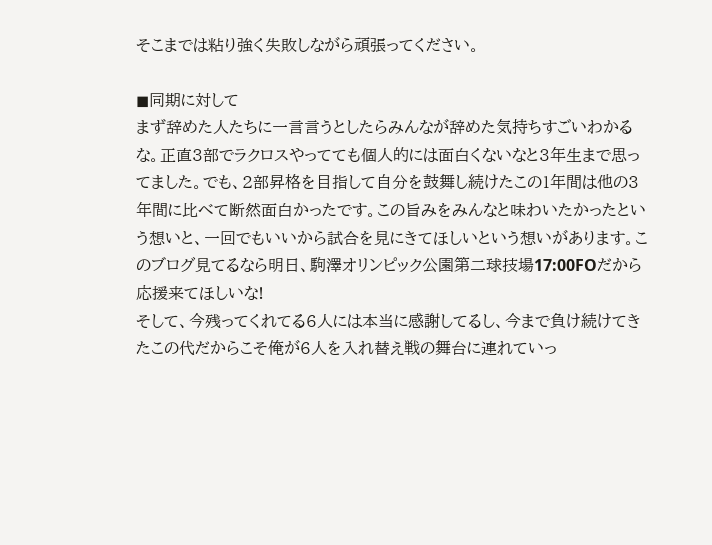そこまでは粘り強く失敗しながら頑張ってください。

◼同期に対して
まず辞めた人たちに一言言うとしたらみんなが辞めた気持ちすごいわかるな。正直3部でラクロスやってても個人的には面白くないなと3年生まで思ってました。でも、2部昇格を目指して自分を鼓舞し続けたこの1年間は他の3年間に比べて断然面白かったです。この旨みをみんなと味わいたかったという想いと、一回でもいいから試合を見にきてほしいという想いがあります。このブログ見てるなら明日、駒澤オリンピック公園第二球技場17:00FOだから応援来てほしいな!
そして、今残ってくれてる6人には本当に感謝してるし、今まで負け続けてきたこの代だからこそ俺が6人を入れ替え戦の舞台に連れていっ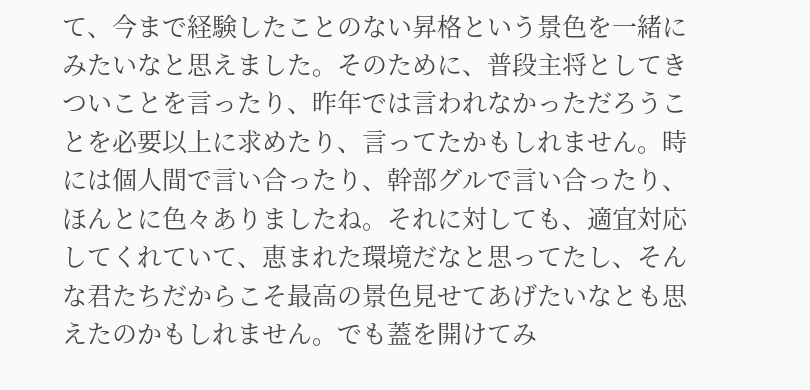て、今まで経験したことのない昇格という景色を一緒にみたいなと思えました。そのために、普段主将としてきついことを言ったり、昨年では言われなかっただろうことを必要以上に求めたり、言ってたかもしれません。時には個人間で言い合ったり、幹部グルで言い合ったり、ほんとに色々ありましたね。それに対しても、適宜対応してくれていて、恵まれた環境だなと思ってたし、そんな君たちだからこそ最高の景色見せてあげたいなとも思えたのかもしれません。でも蓋を開けてみ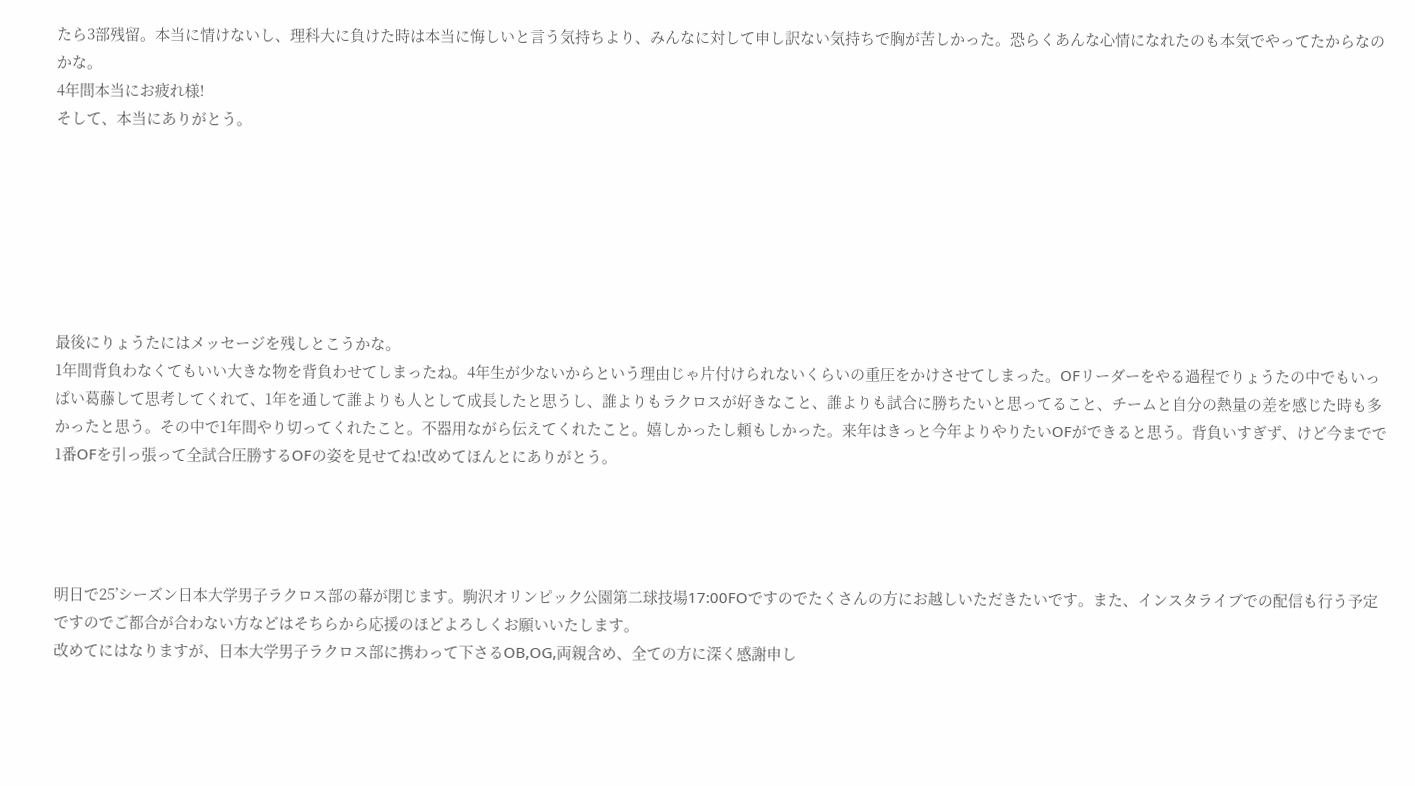たら3部残留。本当に情けないし、理科大に負けた時は本当に悔しいと言う気持ちより、みんなに対して申し訳ない気持ちで胸が苦しかった。恐らくあんな心情になれたのも本気でやってたからなのかな。
4年間本当にお疲れ様!
そして、本当にありがとう。







最後にりょうたにはメッセージを残しとこうかな。
1年間背負わなくてもいい大きな物を背負わせてしまったね。4年生が少ないからという理由じゃ片付けられないくらいの重圧をかけさせてしまった。OFリーダーをやる過程でりょうたの中でもいっぱい葛藤して思考してくれて、1年を通して誰よりも人として成長したと思うし、誰よりもラクロスが好きなこと、誰よりも試合に勝ちたいと思ってること、チームと自分の熱量の差を感じた時も多かったと思う。その中で1年間やり切ってくれたこと。不器用ながら伝えてくれたこと。嬉しかったし頼もしかった。来年はきっと今年よりやりたいOFができると思う。背負いすぎず、けど今までで1番OFを引っ張って全試合圧勝するOFの姿を見せてね!改めてほんとにありがとう。




明日で25’シーズン日本大学男子ラクロス部の幕が閉じます。駒沢オリンピック公園第二球技場17:00FOですのでたくさんの方にお越しいただきたいです。また、インスタライブでの配信も行う予定ですのでご都合が合わない方などはそちらから応援のほどよろしくお願いいたします。
改めてにはなりますが、日本大学男子ラクロス部に携わって下さるOB,OG,両親含め、全ての方に深く感謝申し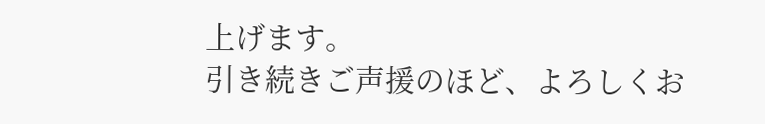上げます。
引き続きご声援のほど、よろしくお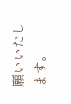願いいたします。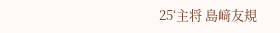25‘主将 島﨑友規